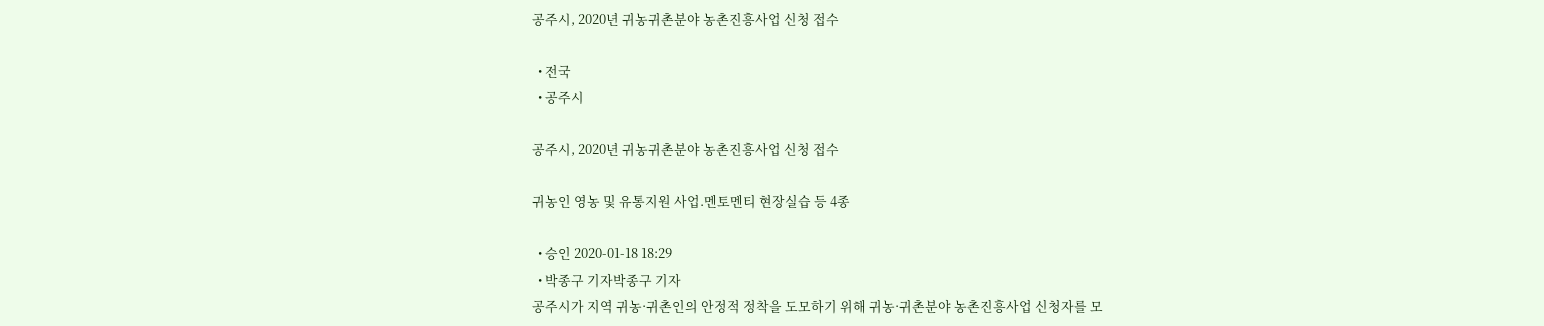공주시, 2020년 귀농귀촌분야 농촌진흥사업 신청 접수

  • 전국
  • 공주시

공주시, 2020년 귀농귀촌분야 농촌진흥사업 신청 접수

귀농인 영농 및 유통지원 사업.멘토멘티 현장실습 등 4종

  • 승인 2020-01-18 18:29
  • 박종구 기자박종구 기자
공주시가 지역 귀농·귀촌인의 안정적 정착을 도모하기 위해 귀농·귀촌분야 농촌진흥사업 신청자를 모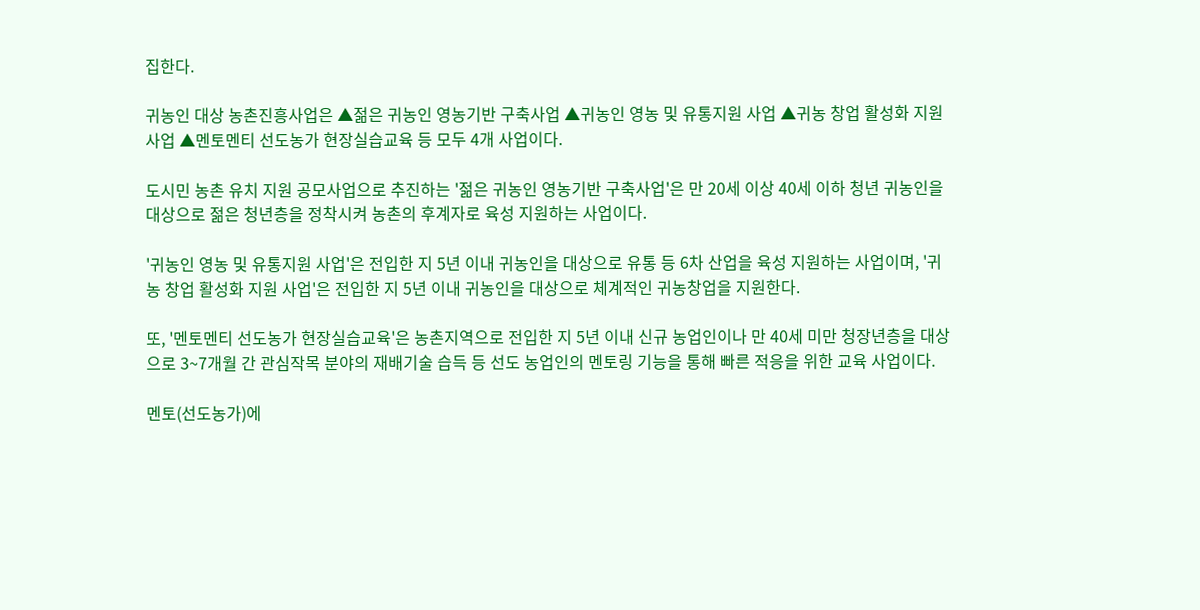집한다.

귀농인 대상 농촌진흥사업은 ▲젊은 귀농인 영농기반 구축사업 ▲귀농인 영농 및 유통지원 사업 ▲귀농 창업 활성화 지원 사업 ▲멘토멘티 선도농가 현장실습교육 등 모두 4개 사업이다.

도시민 농촌 유치 지원 공모사업으로 추진하는 '젊은 귀농인 영농기반 구축사업'은 만 20세 이상 40세 이하 청년 귀농인을 대상으로 젊은 청년층을 정착시켜 농촌의 후계자로 육성 지원하는 사업이다.

'귀농인 영농 및 유통지원 사업'은 전입한 지 5년 이내 귀농인을 대상으로 유통 등 6차 산업을 육성 지원하는 사업이며, '귀농 창업 활성화 지원 사업'은 전입한 지 5년 이내 귀농인을 대상으로 체계적인 귀농창업을 지원한다.

또, '멘토멘티 선도농가 현장실습교육'은 농촌지역으로 전입한 지 5년 이내 신규 농업인이나 만 40세 미만 청장년층을 대상으로 3~7개월 간 관심작목 분야의 재배기술 습득 등 선도 농업인의 멘토링 기능을 통해 빠른 적응을 위한 교육 사업이다.

멘토(선도농가)에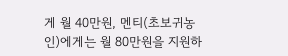게 월 40만원, 멘티(초보귀농인)에게는 월 80만원을 지원하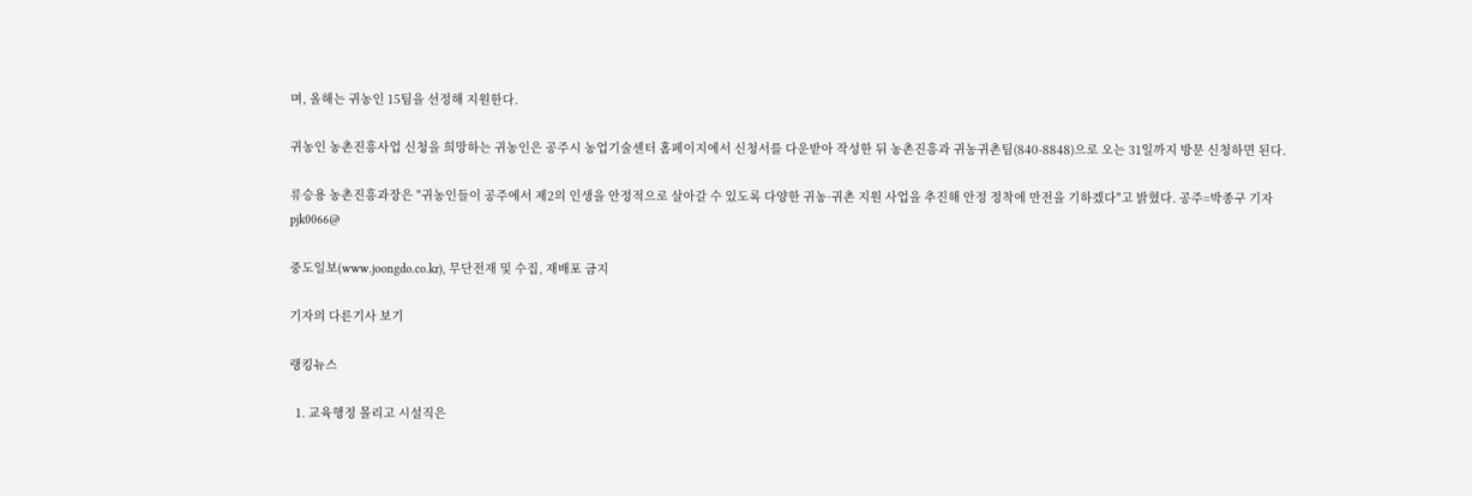며, 올해는 귀농인 15팀을 선정해 지원한다.

귀농인 농촌진흥사업 신청을 희망하는 귀농인은 공주시 농업기술센터 홈페이지에서 신청서를 다운받아 작성한 뒤 농촌진흥과 귀농귀촌팀(840-8848)으로 오는 31일까지 방문 신청하면 된다.

류승용 농촌진흥과장은 "귀농인들이 공주에서 제2의 인생을 안정적으로 살아갈 수 있도록 다양한 귀농·귀촌 지원 사업을 추진해 안정 정착에 만전을 기하겠다"고 밝혔다. 공주=박종구 기자 pjk0066@

중도일보(www.joongdo.co.kr), 무단전재 및 수집, 재배포 금지

기자의 다른기사 보기

랭킹뉴스

  1. 교육행정 몰리고 시설직은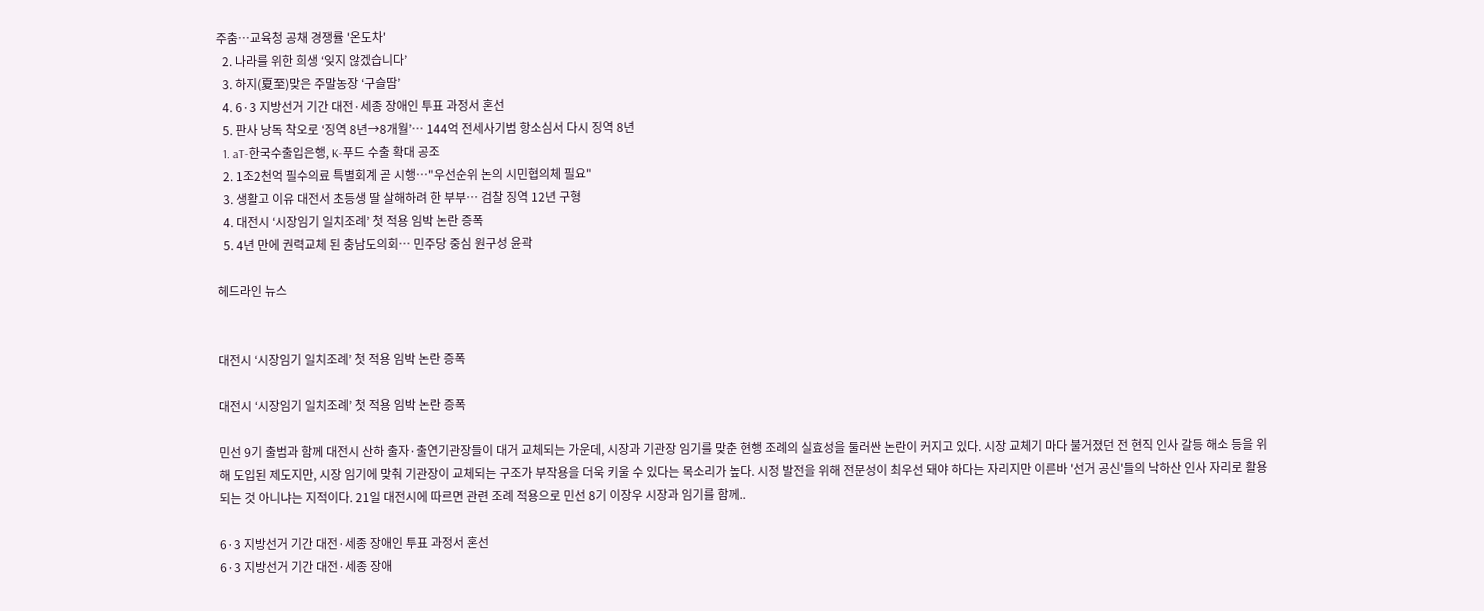주춤…교육청 공채 경쟁률 '온도차'
  2. 나라를 위한 희생 ‘잊지 않겠습니다’
  3. 하지(夏至)맞은 주말농장 ‘구슬땀’
  4. 6·3 지방선거 기간 대전·세종 장애인 투표 과정서 혼선
  5. 판사 낭독 착오로 ‘징역 8년→8개월’… 144억 전세사기범 항소심서 다시 징역 8년
  1. aT-한국수출입은행, K-푸드 수출 확대 공조
  2. 1조2천억 필수의료 특별회계 곧 시행…"우선순위 논의 시민협의체 필요"
  3. 생활고 이유 대전서 초등생 딸 살해하려 한 부부… 검찰 징역 12년 구형
  4. 대전시 ‘시장임기 일치조례’ 첫 적용 임박 논란 증폭
  5. 4년 만에 권력교체 된 충남도의회… 민주당 중심 원구성 윤곽

헤드라인 뉴스


대전시 ‘시장임기 일치조례’ 첫 적용 임박 논란 증폭

대전시 ‘시장임기 일치조례’ 첫 적용 임박 논란 증폭

민선 9기 출범과 함께 대전시 산하 출자·출연기관장들이 대거 교체되는 가운데, 시장과 기관장 임기를 맞춘 현행 조례의 실효성을 둘러싼 논란이 커지고 있다. 시장 교체기 마다 불거졌던 전 현직 인사 갈등 해소 등을 위해 도입된 제도지만, 시장 임기에 맞춰 기관장이 교체되는 구조가 부작용을 더욱 키울 수 있다는 목소리가 높다. 시정 발전을 위해 전문성이 최우선 돼야 하다는 자리지만 이른바 '선거 공신'들의 낙하산 인사 자리로 활용되는 것 아니냐는 지적이다. 21일 대전시에 따르면 관련 조례 적용으로 민선 8기 이장우 시장과 임기를 함께..

6·3 지방선거 기간 대전·세종 장애인 투표 과정서 혼선
6·3 지방선거 기간 대전·세종 장애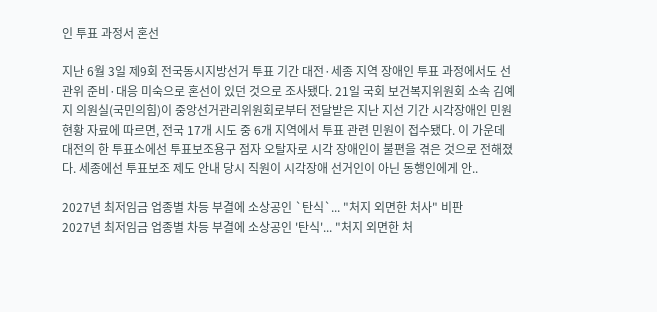인 투표 과정서 혼선

지난 6월 3일 제9회 전국동시지방선거 투표 기간 대전·세종 지역 장애인 투표 과정에서도 선관위 준비·대응 미숙으로 혼선이 있던 것으로 조사됐다. 21일 국회 보건복지위원회 소속 김예지 의원실(국민의힘)이 중앙선거관리위원회로부터 전달받은 지난 지선 기간 시각장애인 민원 현황 자료에 따르면, 전국 17개 시도 중 6개 지역에서 투표 관련 민원이 접수됐다. 이 가운데 대전의 한 투표소에선 투표보조용구 점자 오탈자로 시각 장애인이 불편을 겪은 것으로 전해졌다. 세종에선 투표보조 제도 안내 당시 직원이 시각장애 선거인이 아닌 동행인에게 안..

2027년 최저임금 업종별 차등 부결에 소상공인 `탄식`... "처지 외면한 처사" 비판
2027년 최저임금 업종별 차등 부결에 소상공인 '탄식'... "처지 외면한 처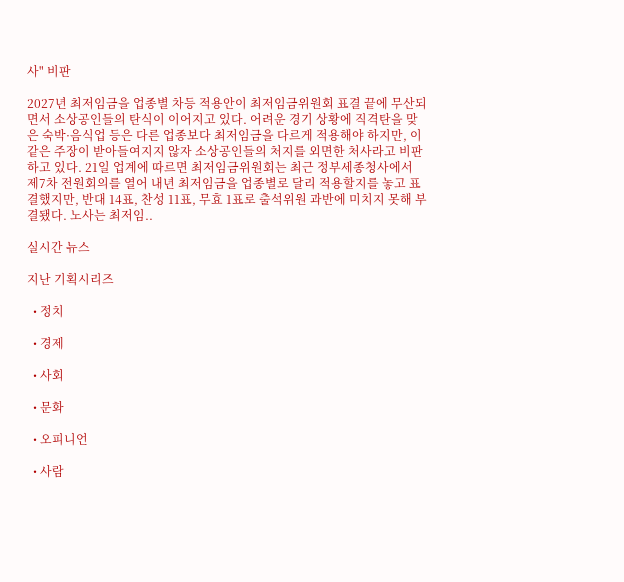사" 비판

2027년 최저임금을 업종별 차등 적용안이 최저임금위원회 표결 끝에 무산되면서 소상공인들의 탄식이 이어지고 있다. 어려운 경기 상황에 직격탄을 맞은 숙박·음식업 등은 다른 업종보다 최저임금을 다르게 적용해야 하지만, 이 같은 주장이 받아들여지지 않자 소상공인들의 처지를 외면한 처사라고 비판하고 있다. 21일 업계에 따르면 최저임금위원회는 최근 정부세종청사에서 제7차 전원회의를 열어 내년 최저임금을 업종별로 달리 적용할지를 놓고 표결했지만, 반대 14표, 찬성 11표, 무효 1표로 출석위원 과반에 미치지 못해 부결됐다. 노사는 최저임..

실시간 뉴스

지난 기획시리즈

  • 정치

  • 경제

  • 사회

  • 문화

  • 오피니언

  • 사람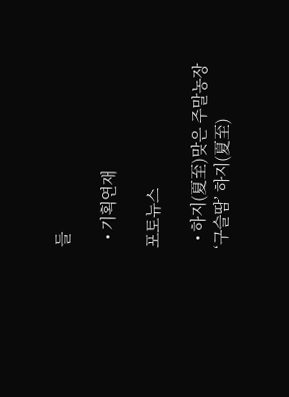들

  • 기획연재

포토뉴스

  • 하지(夏至)맞은 주말농장 ‘구슬땀’ 하지(夏至)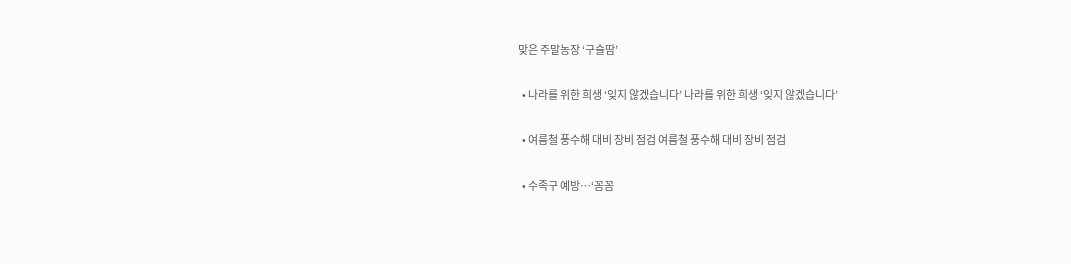맞은 주말농장 ‘구슬땀’

  • 나라를 위한 희생 ‘잊지 않겠습니다’ 나라를 위한 희생 ‘잊지 않겠습니다’

  • 여름철 풍수해 대비 장비 점검 여름철 풍수해 대비 장비 점검

  • 수족구 예방…‘꼼꼼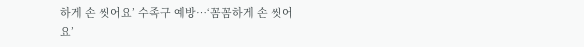하게 손 씻어요’ 수족구 예방…‘꼼꼼하게 손 씻어요’